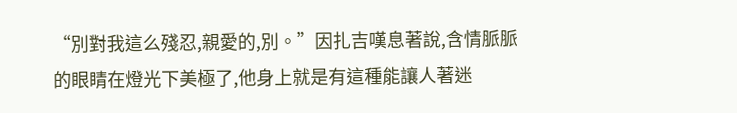“別對我這么殘忍,親愛的,別。”因扎吉嘆息著說,含情脈脈的眼睛在燈光下美極了,他身上就是有這種能讓人著迷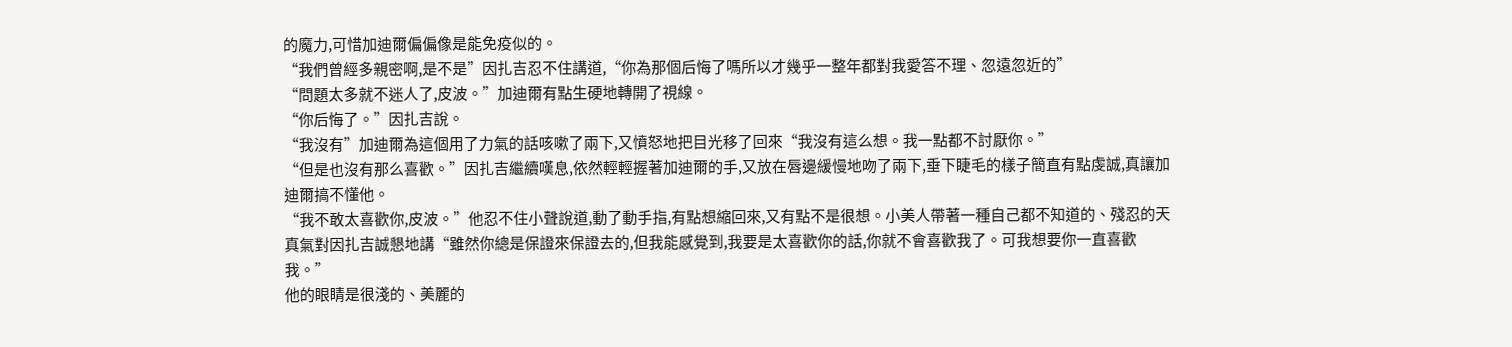的魔力,可惜加迪爾偏偏像是能免疫似的。
“我們曾經多親密啊,是不是”因扎吉忍不住講道,“你為那個后悔了嗎所以才幾乎一整年都對我愛答不理、忽遠忽近的”
“問題太多就不迷人了,皮波。”加迪爾有點生硬地轉開了視線。
“你后悔了。”因扎吉說。
“我沒有”加迪爾為這個用了力氣的話咳嗽了兩下,又憤怒地把目光移了回來“我沒有這么想。我一點都不討厭你。”
“但是也沒有那么喜歡。”因扎吉繼續嘆息,依然輕輕握著加迪爾的手,又放在唇邊緩慢地吻了兩下,垂下睫毛的樣子簡直有點虔誠,真讓加迪爾搞不懂他。
“我不敢太喜歡你,皮波。”他忍不住小聲說道,動了動手指,有點想縮回來,又有點不是很想。小美人帶著一種自己都不知道的、殘忍的天真氣對因扎吉誠懇地講“雖然你總是保證來保證去的,但我能感覺到,我要是太喜歡你的話,你就不會喜歡我了。可我想要你一直喜歡我。”
他的眼睛是很淺的、美麗的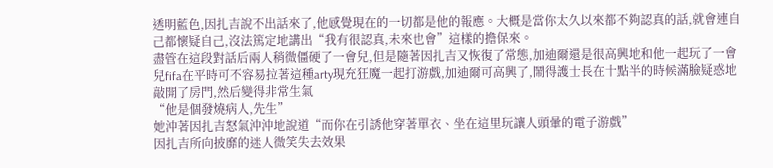透明藍色,因扎吉說不出話來了,他感覺現在的一切都是他的報應。大概是當你太久以來都不夠認真的話,就會連自己都懷疑自己,沒法篤定地講出“我有很認真,未來也會”這樣的擔保來。
盡管在這段對話后兩人稍微僵硬了一會兒,但是隨著因扎吉又恢復了常態,加迪爾還是很高興地和他一起玩了一會兒fifa在平時可不容易拉著這種arty現充狂魔一起打游戲,加迪爾可高興了,鬧得護士長在十點半的時候滿臉疑惑地敲開了房門,然后變得非常生氣
“他是個發燒病人,先生”
她沖著因扎吉怒氣沖沖地說道“而你在引誘他穿著單衣、坐在這里玩讓人頭暈的電子游戲”
因扎吉所向披靡的迷人微笑失去效果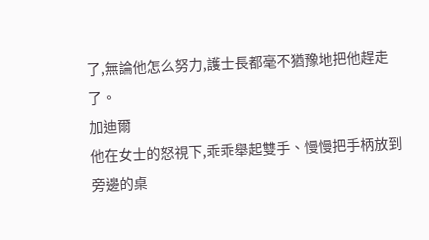了,無論他怎么努力,護士長都毫不猶豫地把他趕走了。
加迪爾
他在女士的怒視下,乖乖舉起雙手、慢慢把手柄放到旁邊的桌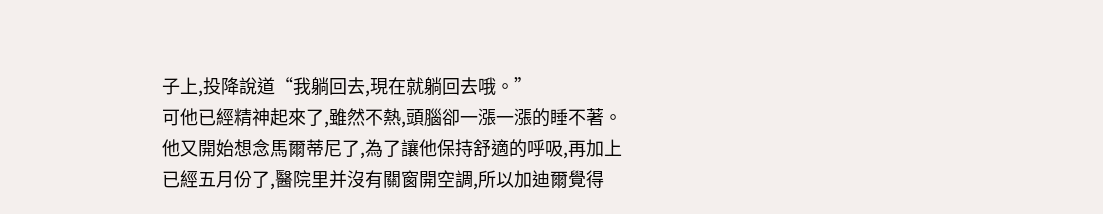子上,投降說道“我躺回去,現在就躺回去哦。”
可他已經精神起來了,雖然不熱,頭腦卻一漲一漲的睡不著。他又開始想念馬爾蒂尼了,為了讓他保持舒適的呼吸,再加上已經五月份了,醫院里并沒有關窗開空調,所以加迪爾覺得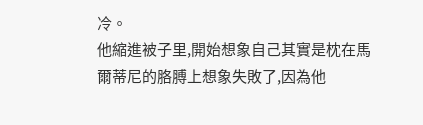冷。
他縮進被子里,開始想象自己其實是枕在馬爾蒂尼的胳膊上想象失敗了,因為他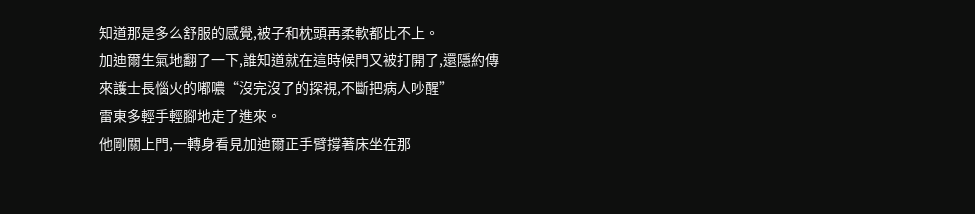知道那是多么舒服的感覺,被子和枕頭再柔軟都比不上。
加迪爾生氣地翻了一下,誰知道就在這時候門又被打開了,還隱約傳來護士長惱火的嘟噥“沒完沒了的探視,不斷把病人吵醒”
雷東多輕手輕腳地走了進來。
他剛關上門,一轉身看見加迪爾正手臂撐著床坐在那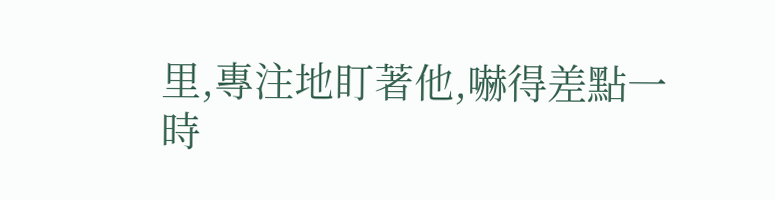里,專注地盯著他,嚇得差點一時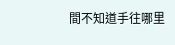間不知道手往哪里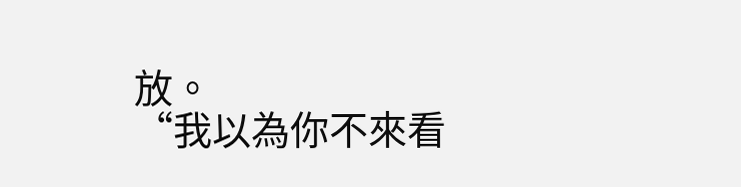放。
“我以為你不來看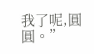我了呢,圓圓。”